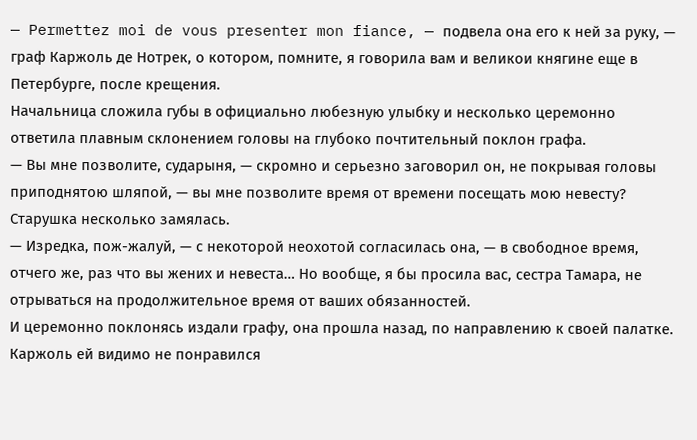— Permettez moi de vous presenter mon fiance, — подвела она его к ней за руку, — граф Каржоль де Нотрек, о котором, помните, я говорила вам и великои княгине еще в Петербурге, после крещения.
Начальница сложила губы в официально любезную улыбку и несколько церемонно ответила плавным склонением головы на глубоко почтительный поклон графа.
— Вы мне позволите, сударыня, — скромно и серьезно заговорил он, не покрывая головы приподнятою шляпой, — вы мне позволите время от времени посещать мою невесту?
Старушка несколько замялась.
— Изредка, пож-жалуй, — с некоторой неохотой согласилась она, — в свободное время, отчего же, раз что вы жених и невеста… Но вообще, я бы просила вас, сестра Тамара, не отрываться на продолжительное время от ваших обязанностей.
И церемонно поклонясь издали графу, она прошла назад, по направлению к своей палатке. Каржоль ей видимо не понравился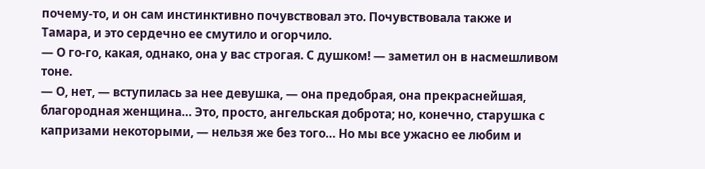почему-то, и он сам инстинктивно почувствовал это. Почувствовала также и Тамара, и это сердечно ее смутило и огорчило.
— О го-го, какая, однако, она у вас строгая. С душком! — заметил он в насмешливом тоне.
— О, нет, — вступилась за нее девушка, — она предобрая, она прекраснейшая, благородная женщина… Это, просто, ангельская доброта; но, конечно, старушка с капризами некоторыми, — нельзя же без того… Но мы все ужасно ее любим и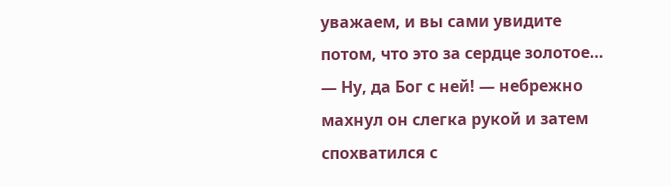уважаем, и вы сами увидите потом, что это за сердце золотое…
— Ну, да Бог с ней! — небрежно махнул он слегка рукой и затем спохватился с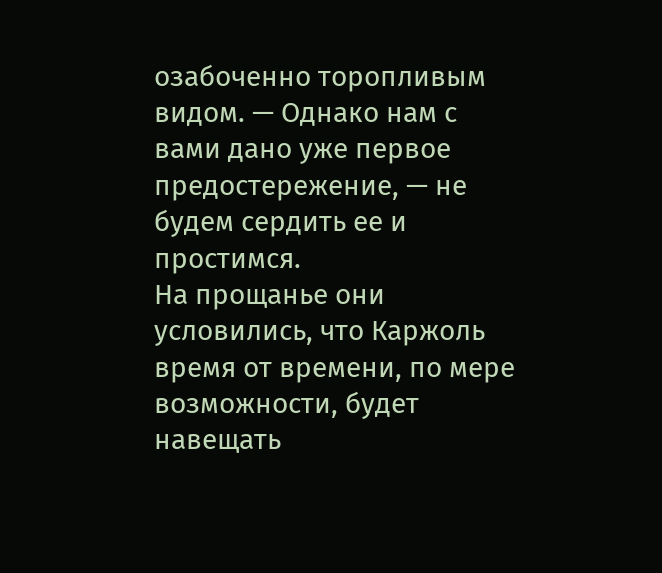озабоченно торопливым видом. — Однако нам с вами дано уже первое предостережение, — не будем сердить ее и простимся.
На прощанье они условились, что Каржоль время от времени, по мере возможности, будет навещать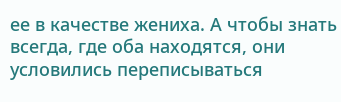ее в качестве жениха. А чтобы знать всегда, где оба находятся, они условились переписываться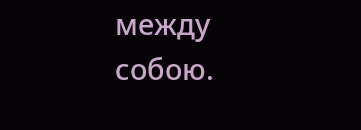между собою.